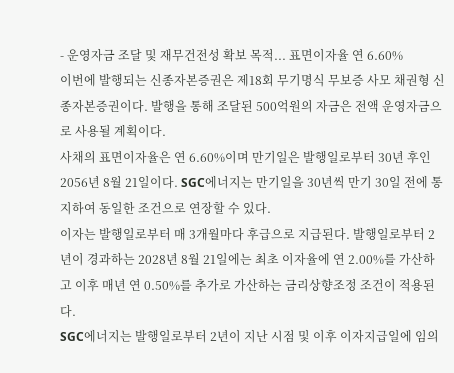- 운영자금 조달 및 재무건전성 확보 목적... 표면이자율 연 6.60%
이번에 발행되는 신종자본증권은 제18회 무기명식 무보증 사모 채권형 신종자본증권이다. 발행을 통해 조달된 500억원의 자금은 전액 운영자금으로 사용될 계획이다.
사채의 표면이자율은 연 6.60%이며 만기일은 발행일로부터 30년 후인 2056년 8월 21일이다. SGC에너지는 만기일을 30년씩 만기 30일 전에 통지하여 동일한 조건으로 연장할 수 있다.
이자는 발행일로부터 매 3개월마다 후급으로 지급된다. 발행일로부터 2년이 경과하는 2028년 8월 21일에는 최초 이자율에 연 2.00%를 가산하고 이후 매년 연 0.50%를 추가로 가산하는 금리상향조정 조건이 적용된다.
SGC에너지는 발행일로부터 2년이 지난 시점 및 이후 이자지급일에 임의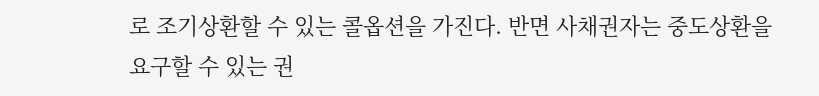로 조기상환할 수 있는 콜옵션을 가진다. 반면 사채권자는 중도상환을 요구할 수 있는 권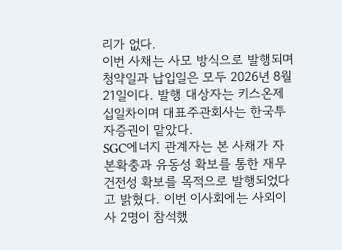리가 없다.
이번 사채는 사모 방식으로 발행되며 청약일과 납입일은 모두 2026년 8월 21일이다. 발행 대상자는 키스온제십일차이며 대표주관회사는 한국투자증권이 맡았다.
SGC에너지 관계자는 본 사채가 자본확충과 유동성 확보를 통한 재무건전성 확보를 목적으로 발행되었다고 밝혔다. 이번 이사회에는 사외이사 2명이 참석했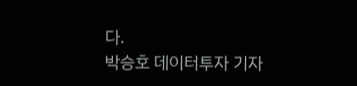다.
박승호 데이터투자 기자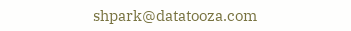shpark@datatooza.com